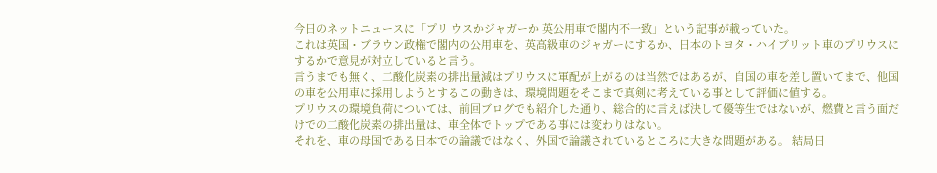今日のネットニュースに「プリ ウスかジャガーか 英公用車で閣内不一致」という記事が載っていた。
これは英国・ブラウン政権で閣内の公用車を、英高級車のジャガーにするか、日本のトヨタ・ハイブリット車のプリウスにするかで意見が対立していると言う。
言うまでも無く、二酸化炭素の排出量減はプリウスに軍配が上がるのは当然ではあるが、自国の車を差し置いてまで、他国の車を公用車に採用しようとするこの動きは、環境問題をそこまで真剣に考えている事として評価に値する。
プリウスの環境負荷については、前回ブログでも紹介した通り、総合的に言えば決して優等生ではないが、燃費と言う面だけでの二酸化炭素の排出量は、車全体でトップである事には変わりはない。
それを、車の母国である日本での論議ではなく、外国で論議されているところに大きな問題がある。 結局日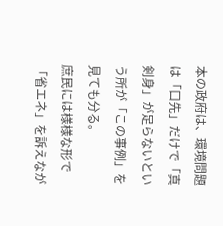本の政府は、環境問題は「口先」だけで「真剣身」が足らないという所が「この事例」を見ても分る。
庶民には様様な形で「省エネ」を訴えなが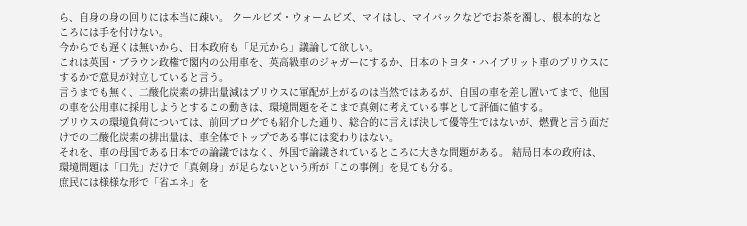ら、自身の身の回りには本当に疎い。 クールビズ・ウォームビズ、マイはし、マイバックなどでお茶を濁し、根本的なところには手を付けない。
今からでも遅くは無いから、日本政府も「足元から」議論して欲しい。
これは英国・ブラウン政権で閣内の公用車を、英高級車のジャガーにするか、日本のトヨタ・ハイブリット車のプリウスにするかで意見が対立していると言う。
言うまでも無く、二酸化炭素の排出量減はプリウスに軍配が上がるのは当然ではあるが、自国の車を差し置いてまで、他国の車を公用車に採用しようとするこの動きは、環境問題をそこまで真剣に考えている事として評価に値する。
プリウスの環境負荷については、前回ブログでも紹介した通り、総合的に言えば決して優等生ではないが、燃費と言う面だけでの二酸化炭素の排出量は、車全体でトップである事には変わりはない。
それを、車の母国である日本での論議ではなく、外国で論議されているところに大きな問題がある。 結局日本の政府は、環境問題は「口先」だけで「真剣身」が足らないという所が「この事例」を見ても分る。
庶民には様様な形で「省エネ」を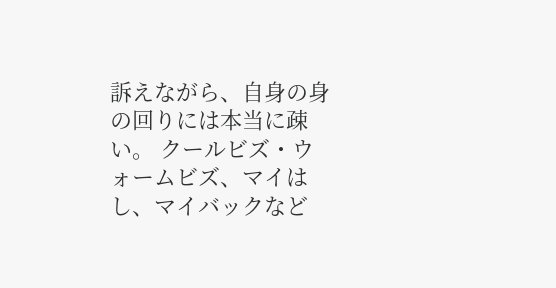訴えながら、自身の身の回りには本当に疎い。 クールビズ・ウォームビズ、マイはし、マイバックなど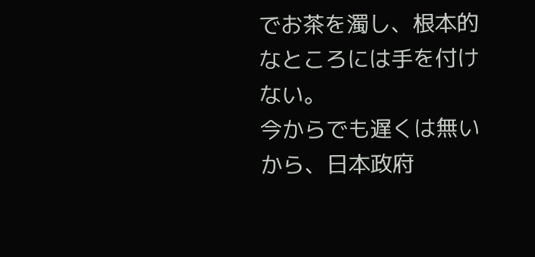でお茶を濁し、根本的なところには手を付けない。
今からでも遅くは無いから、日本政府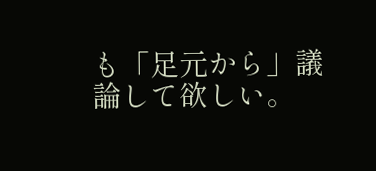も「足元から」議論して欲しい。